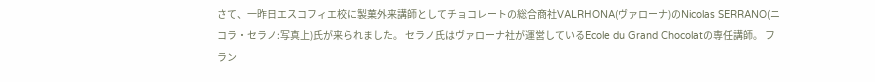さて、一昨日エスコフィエ校に製菓外来講師としてチョコレートの総合商社VALRHONA(ヴァローナ)のNicolas SERRANO(ニコラ・セラノ:写真上)氏が来られました。 セラノ氏はヴァローナ社が運営しているEcole du Grand Chocolatの専任講師。 フラン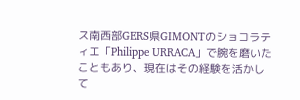ス南西部GERS県GIMONTのショコラティエ「Philippe URRACA」で腕を磨いたこともあり、現在はその経験を活かして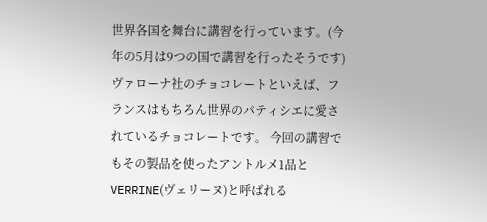世界各国を舞台に講習を行っています。(今年の5月は9つの国で講習を行ったそうです)
ヴァローナ社のチョコレートといえば、フランスはもちろん世界のパティシエに愛されているチョコレートです。 今回の講習でもその製品を使ったアントルメ1品とVERRINE(ヴェリーヌ)と呼ばれる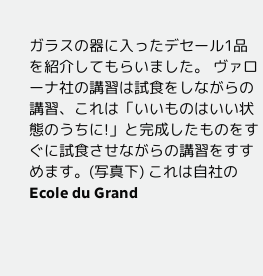ガラスの器に入ったデセール1品を紹介してもらいました。 ヴァローナ社の講習は試食をしながらの講習、これは「いいものはいい状態のうちに!」と完成したものをすぐに試食させながらの講習をすすめます。(写真下) これは自社のEcole du Grand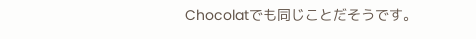Chocolatでも同じことだそうです。